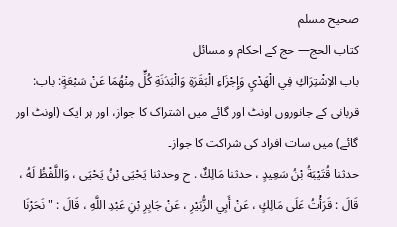صحيح مسلم
كتاب الحج— حج کے احکام و مسائل
باب الاِشْتِرَاكِ فِي الْهَدْيِ وَإِجْزَاءِ الْبَقَرَةِ وَالْبَدَنَةِ كُلٍّ مِنْهُمَا عَنْ سَبْعَةٍ: باب: قربانی کے جانوروں اونٹ اور گائے میں اشتراک کا جواز، اور ہر ایک (اونٹ اور گائے) میں سات افراد کی شراکت کا جواز۔
حدثنا قُتَيْبَةُ بْنُ سَعِيدٍ ، حدثنا مَالِكٌ . ح وحدثنا يَحْيَى بْنُ يَحْيَى ، وَاللَّفْظُ لَهُ ، قَالَ : قَرَأْتُ عَلَى مَالِكٍ ، عَنْ أَبِي الزُّبَيْرِ ، عَنْ جَابِرِ بْنِ عَبْدِ اللَّهِ ، قَالَ : " نَحَرْنَا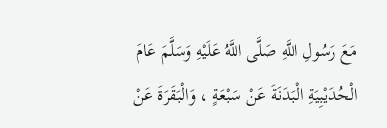مَعَ رَسُولِ اللَّهِ صَلَّى اللَّهُ عَلَيْهِ وَسَلَّمَ عَامَ الْحُدَيْبِيَةِ الْبَدَنَةَ عَنْ سَبْعَةٍ ، وَالْبَقَرَةَ عَنْ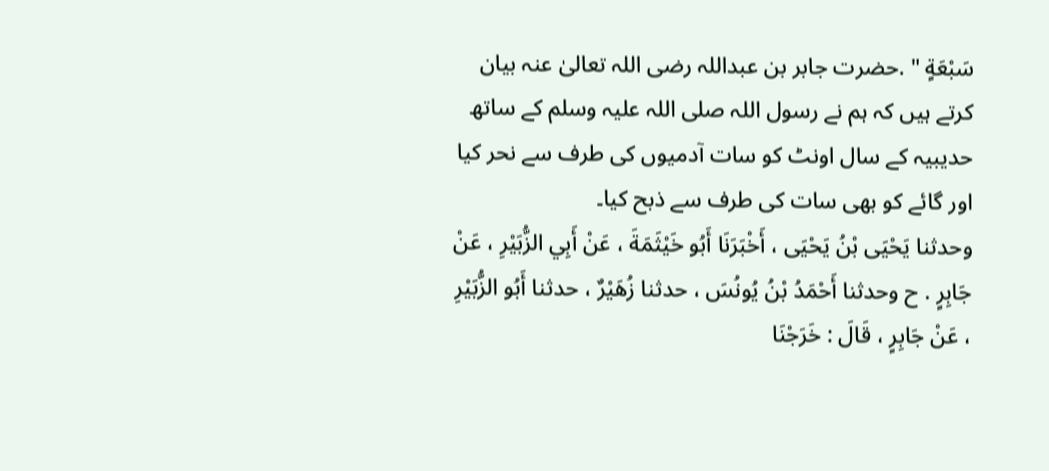سَبْعَةٍ " .حضرت جابر بن عبداللہ رضی اللہ تعالیٰ عنہ بیان کرتے ہیں کہ ہم نے رسول اللہ صلی اللہ علیہ وسلم کے ساتھ حدیبیہ کے سال اونٹ کو سات آدمیوں کی طرف سے نحر کیا اور گائے کو بھی سات کی طرف سے ذبح کیا۔
وحدثنا يَحْيَى بْنُ يَحْيَى ، أَخْبَرَنَا أَبُو خَيْثَمَةَ ، عَنْ أَبِي الزُّبَيْرِ ، عَنْ جَابِرٍ . ح وحدثنا أَحْمَدُ بْنُ يُونُسَ ، حدثنا زُهَيْرٌ ، حدثنا أَبُو الزُّبَيْرِ ، عَنْ جَابِرٍ ، قَالَ : خَرَجْنَا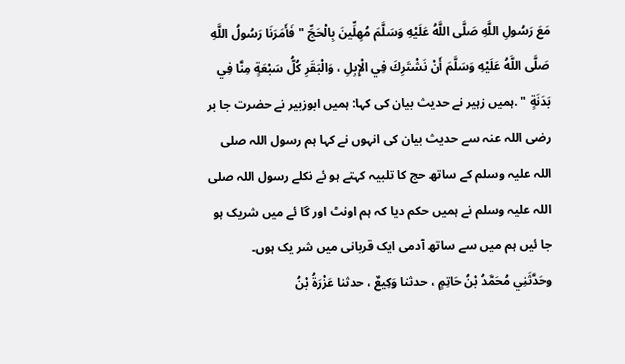مَعَ رَسُولِ اللَّهِ صَلَّى اللَّهُ عَلَيْهِ وَسَلَّمَ مُهِلِّينَ بِالْحَجِّ " فَأَمَرَنَا رَسُولُ اللَّهِ صَلَّى اللَّهُ عَلَيْهِ وَسَلَّمَ أَنْ نَشْتَرِكَ فِي الْإِبِلِ ، وَالْبَقَرِ كُلُّ سَبْعَةٍ مِنَّا فِي بَدَنَةٍ " .ہمیں زہیر نے حدیث بیان کی کہا: ہمیں ابوزبیر نے حضرت جا بر رضی اللہ عنہ سے حدیث بیان کی انہوں نے کہا ہم رسول اللہ صلی اللہ علیہ وسلم کے ساتھ حج کا تلبیہ کہتے ہو ئے نکلے رسول اللہ صلی اللہ علیہ وسلم نے ہمیں حکم دیا کہ ہم اونٹ اور گا ئے میں شریک ہو جا ئیں ہم میں سے ساتھ آدمی ایک قربانی میں شر یک ہوں۔
وحَدَّثَنِي مُحَمَّدُ بْنُ حَاتِمٍ ، حدثنا وَكِيعٌ ، حدثنا عَزْرَةُ بْنُ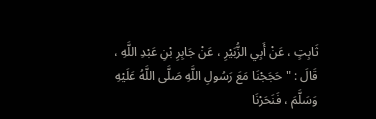ثَابِتٍ ، عَنْ أَبِي الزُّبَيْرِ ، عَنْ جَابِرِ بْنِ عَبْدِ اللَّهِ ، قَالَ : " حَجَجْنَا مَعَ رَسُولِ اللَّهِ صَلَّى اللَّهُ عَلَيْهِ وَسَلَّمَ ، فَنَحَرْنَا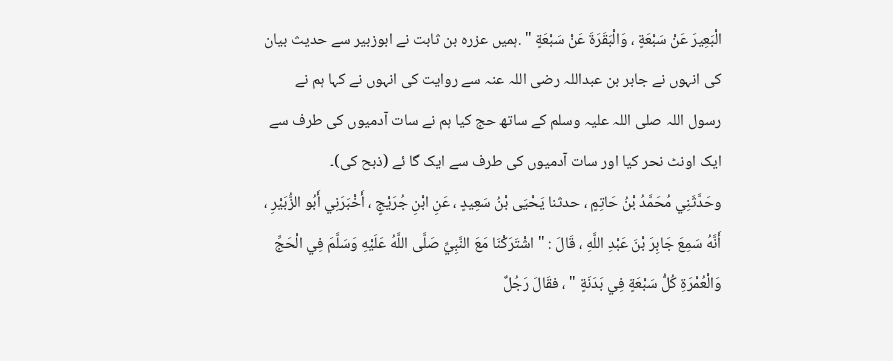الْبَعِيرَ عَنْ سَبْعَةٍ ، وَالْبَقَرَةَ عَنْ سَبْعَةٍ " .ہمیں عزرہ بن ثابت نے ابوزبیر سے حدیث بیان کی انہوں نے جابر بن عبداللہ رضی اللہ عنہ سے روایت کی انہوں نے کہا ہم نے رسول اللہ صلی اللہ علیہ وسلم کے ساتھ حج کیا ہم نے سات آدمیوں کی طرف سے ایک اونٹ نحر کیا اور سات آدمیوں کی طرف سے ایک گا ئے (ذبح کی)۔
وحَدَّثَنِي مُحَمَّدُ بْنُ حَاتِمٍ ، حدثنا يَحْيَى بْنُ سَعِيدٍ ، عَنِ ابْنِ جُرَيْجٍ ، أَخْبَرَنِي أَبُو الزُّبَيْرِ ، أَنَّهُ سَمِعَ جَابِرَ بْنَ عَبْدِ اللَّهِ ، قَالَ : " اشْتَرَكْنَا مَعَ النَّبِيِّ صَلَّى اللَّهُ عَلَيْهِ وَسَلَّمَ فِي الْحَجِّ وَالْعُمْرَةِ كُلُّ سَبْعَةٍ فِي بَدَنَةٍ " ، فقَالَ رَجُلٌ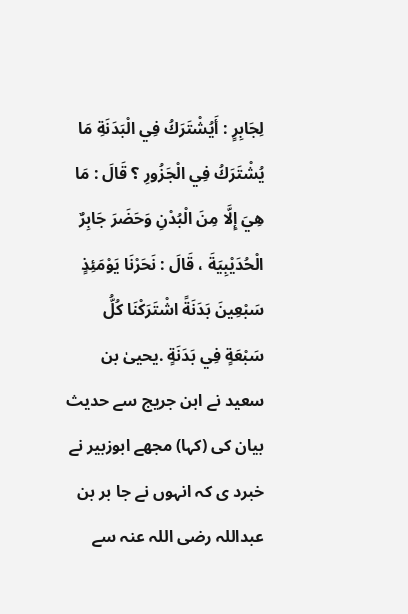لِجَابِرٍ : أَيُشْتَرَكُ فِي الْبَدَنَةِ مَا يُشْتَرَكُ فِي الْجَزُورِ ؟ قَالَ : مَا هِيَ إِلَّا مِنَ الْبُدْنِ وَحَضَرَ جَابِرٌ الْحُدَيْبِيَةَ ، قَالَ : نَحَرْنَا يَوْمَئِذٍ سَبْعِينَ بَدَنَةً اشْتَرَكْنَا كُلُّ سَبْعَةٍ فِي بَدَنَةٍ .یحییٰ بن سعید نے ابن جریج سے حدیث بیان کی (کہا) مجھے ابوزبیر نے خبرد ی کہ انہوں نے جا بر بن عبداللہ رضی اللہ عنہ سے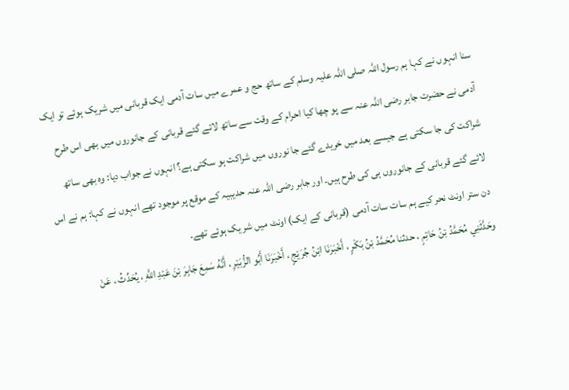سنا انہوں نے کہا ہم رسول اللہ صلی اللہ علیہ وسلم کے ساتھ حج و عمرے میں سات آدمی ایک قربانی میں شریک ہوئے تو ایک آدمی نے حضرت جابر رضی اللہ عنہ سے پو چھا کیا احرام کے وقت سے ساتھ لائے گئے قربانی کے جانوروں میں بھی اس طرح شراکت کی جا سکتی ہے جیسے بعد میں خریدے گئے جا نوروں میں شراکت ہو سکتی ہے؟ انہوں نے جواب دیا: وہ بھی ساتھ لائے گئے قربانی کے جانوروں ہی کی طرح ہیں۔ اور جابر رضی اللہ عنہ حدیبیہ کے موقع پر موجود تھے انہوں نے کہا: ہم نے اس دن ستر اونٹ نحر کیے ہم سات سات آدمی (قربانی کے ایک) اونٹ میں شر یک ہوئے تھے۔
وحَدَّثَنِي مُحَمَّدُ بْنُ حَاتِمٍ ، حدثنا مُحَمَّدُ بْنُ بَكْرٍ ، أَخْبَرَنَا ابْنُ جُرَيْجٍ ، أَخْبَرَنَا أَبُو الزُّبَيْرِ ، أَنَّهُ سَمِعَ جَابِرَ بْنَ عَبْدِ اللَّهِ ، يُحَدِّثُ ، عَنْ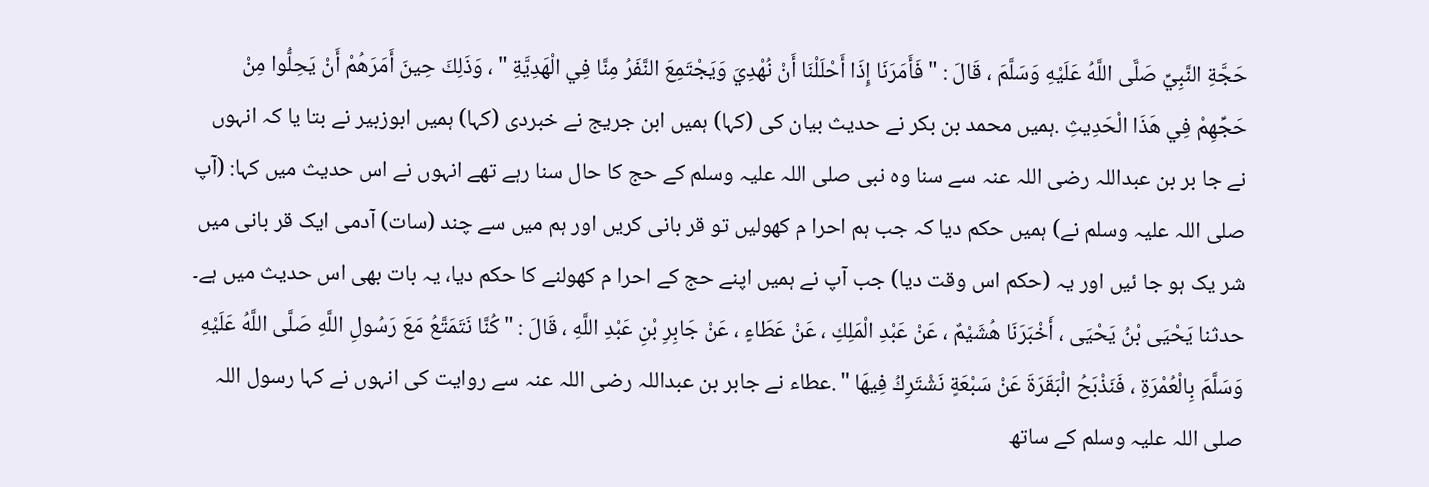حَجَّةِ النَّبِيِّ صَلَّى اللَّهُ عَلَيْهِ وَسَلَّمَ ، قَالَ : " فَأَمَرَنَا إِذَا أَحْلَلْنَا أَنْ نُهْدِيَ وَيَجْتَمِعَ النَّفَرُ مِنَّا فِي الْهَدِيَّةِ " ، وَذَلِكَ حِينَ أَمَرَهُمْ أَنْ يَحِلُّوا مِنْ حَجِّهِمْ فِي هَذَا الْحَدِيثِ .ہمیں محمد بن بکر نے حدیث بیان کی (کہا) ہمیں ابن جریج نے خبردی (کہا) ہمیں ابوزبیر نے بتا یا کہ انہوں نے جا بر بن عبداللہ رضی اللہ عنہ سے سنا وہ نبی صلی اللہ علیہ وسلم کے حج کا حال سنا رہے تھے انہوں نے اس حدیث میں کہا: (آپ صلی اللہ علیہ وسلم نے) ہمیں حکم دیا کہ جب ہم احرا م کھولیں تو قر بانی کریں اور ہم میں سے چند (سات) آدمی ایک قر بانی میں شر یک ہو جا ئیں اور یہ (حکم اس وقت دیا) جب آپ نے ہمیں اپنے حج کے احرا م کھولنے کا حکم دیا، یہ بات بھی اس حدیث میں ہے۔
حدثنا يَحْيَى بْنُ يَحْيَى ، أَخْبَرَنَا هُشَيْمٌ ، عَنْ عَبْدِ الْمَلِكِ ، عَنْ عَطَاءٍ ، عَنْ جَابِرِ بْنِ عَبْدِ اللَّهِ ، قَالَ : " كُنَّا نَتَمَتَّعُ مَعَ رَسُولِ اللَّهِ صَلَّى اللَّهُ عَلَيْهِ وَسَلَّمَ بِالْعُمْرَةِ ، فَنَذْبَحُ الْبَقَرَةَ عَنْ سَبْعَةٍ نَشْتَرِكُ فِيهَا " .عطاء نے جابر بن عبداللہ رضی اللہ عنہ سے روایت کی انہوں نے کہا رسول اللہ صلی اللہ علیہ وسلم کے ساتھ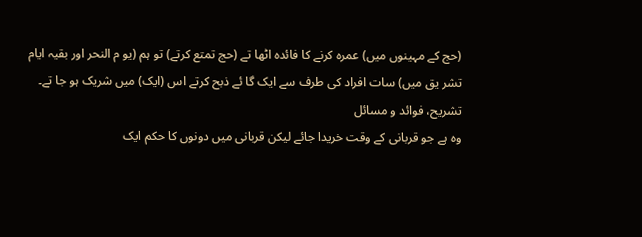(حج کے مہینوں میں) عمرہ کرنے کا فائدہ اٹھا تے (حج تمتع کرتے) تو ہم (یو م النحر اور بقیہ ایام تشر یق میں) سات افراد کی طرف سے ایک گا ئے ذبح کرتے اس (ایک) میں شریک ہو جا تے۔
تشریح، فوائد و مسائل
وہ ہے جو قربانی کے وقت خریدا جائے لیکن قربانی میں دونوں کا حکم ایک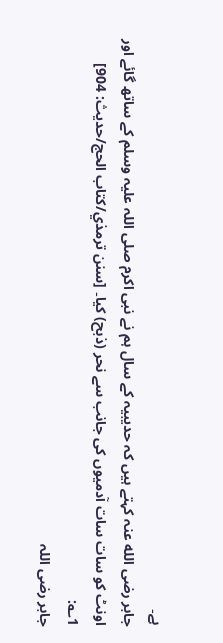ہے۔
جابر رضی الله عنہ کہتے ہیں کہ حدیبیہ کے سال ہم نے نبی اکرم صلی اللہ علیہ وسلم کے ساتھ گائے اور اونٹ کو سات سات آدمیوں کی جانب سے نحر (ذبح) کیا۔ [سنن ترمذي/كتاب الحج/حدیث: 904]
1؎:
جابر رضی اللہ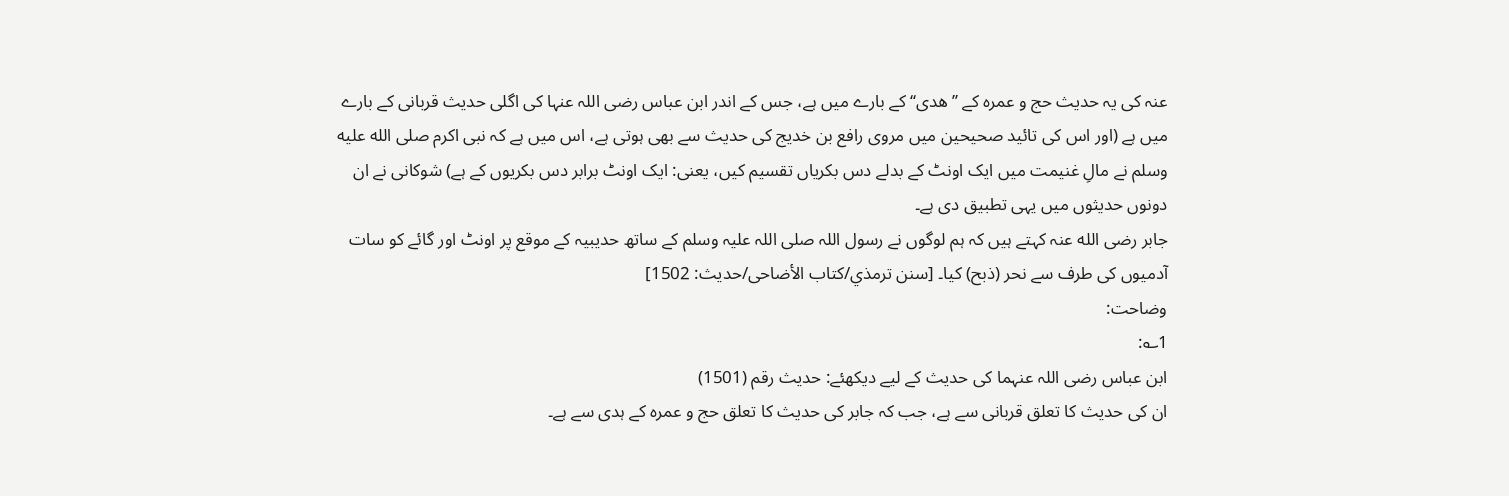عنہ کی یہ حدیث حج و عمرہ کے ’’ھدی‘‘ کے بارے میں ہے، جس کے اندر ابن عباس رضی اللہ عنہا کی اگلی حدیث قربانی کے بارے میں ہے (اور اس کی تائید صحیحین میں مروی رافع بن خدیج کی حدیث سے بھی ہوتی ہے، اس میں ہے کہ نبی اکرم صلى الله عليه وسلم نے مالِ غنیمت میں ایک اونٹ کے بدلے دس بکریاں تقسیم کیں، یعنی: ایک اونٹ برابر دس بکریوں کے ہے) شوکانی نے ان دونوں حدیثوں میں یہی تطبیق دی ہے۔
جابر رضی الله عنہ کہتے ہیں کہ ہم لوگوں نے رسول اللہ صلی اللہ علیہ وسلم کے ساتھ حدیبیہ کے موقع پر اونٹ اور گائے کو سات آدمیوں کی طرف سے نحر (ذبح) کیا۔ [سنن ترمذي/كتاب الأضاحى/حدیث: 1502]
وضاحت:
1؎:
ابن عباس رضی اللہ عنہما کی حدیث کے لیے دیکھئے: حدیث رقم (1501)
ان کی حدیث کا تعلق قربانی سے ہے، جب کہ جابر کی حدیث کا تعلق حج و عمرہ کے ہدی سے ہے۔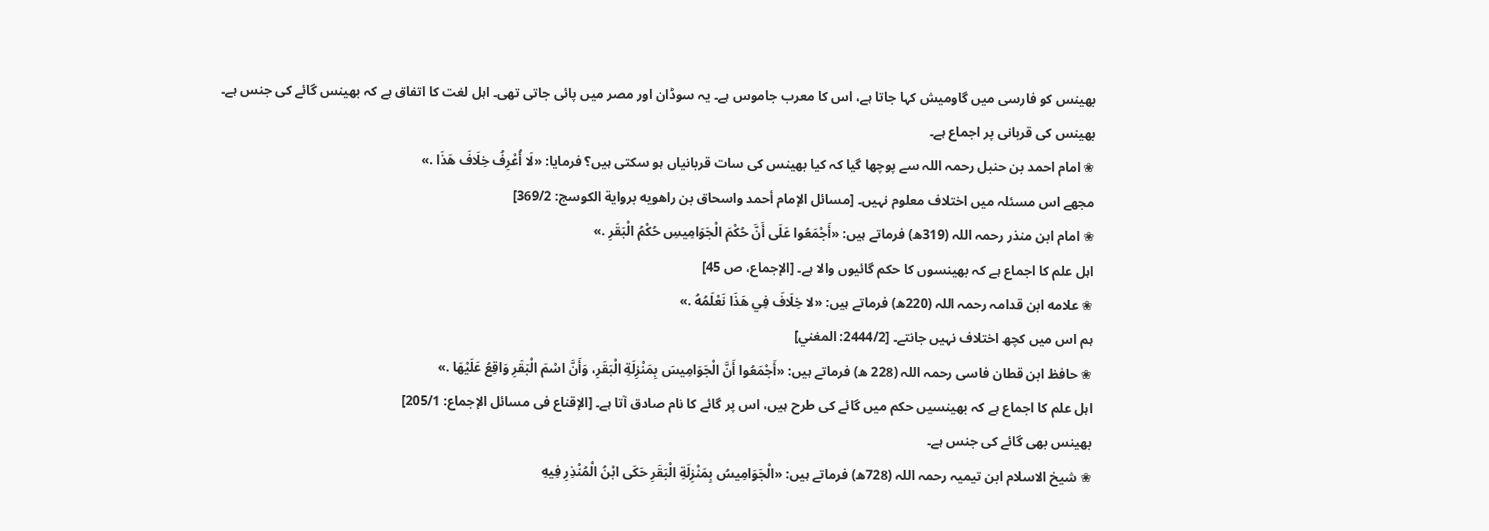بھینس کو فارسی میں گاومیش کہا جاتا ہے، اس کا معرب جاموس ہے۔ یہ سوڈان اور مصر میں پائی جاتی تھی۔ اہل لغت کا اتفاق ہے کہ بھینس گائے کی جنس ہے۔
بھینس کی قربانی پر اجماع ہے۔
❀ امام احمد بن حنبل رحمہ اللہ سے پوچھا گیا کہ کیا بھینس کی سات قربانیاں ہو سکتی ہیں؟ فرمایا: «لَا أُعْرِفُ خِلَافَ هَذَا .»
مجھے اس مسئلہ میں اختلاف معلوم نہیں۔ [مسائل الإمام أحمد واسحاق بن راهويه برواية الكوسج: 369/2]
❀ امام ابن منذر رحمہ اللہ (319ھ) فرماتے ہیں: «أَجْمَعُوا عَلَى أَنَّ حُكْمَ الْجَوَامِيسِ حُكْمُ الْبَقَرِ .»
اہل علم کا اجماع ہے کہ بھینسوں کا حکم گائیوں والا ہے۔ [الإجماع، ص 45]
❀ علامه ابن قدامہ رحمہ اللہ (220ھ) فرماتے ہیں: «لا خِلَافَ فِي هَذَا نَعْلَمُهُ .»
ہم اس میں کچھ اختلاف نہیں جانتے۔ [2444/2: المغني]
❀ حافظ ابن قطان فاسی رحمہ اللہ (228 ھ) فرماتے ہیں: «أَجْمَعُوا أَنَّ الْجَوَامِيسَ بِمَنْزِلَةِ الْبَقَرِ، وَأَنَّ اسْمَ الْبَقَرِ وَاقِعُ عَلَيْهَا .»
اہل علم کا اجماع ہے کہ بھینسیں حکم میں گائے کی طرح ہیں، اس پر گائے کا نام صادق آتا ہے۔ [الإقناع فى مسائل الإجماع: 205/1]
بھینس بھی گائے کی جنس ہے۔
❀ شیخ الاسلام ابن تیمیہ رحمہ اللہ (728ھ) فرماتے ہیں: «الْجَوَامِيسُ بِمَنْزِلَةِ الْبَقَرِ حَكَى ابْنُ الْمُنْذِرِ فِيهِ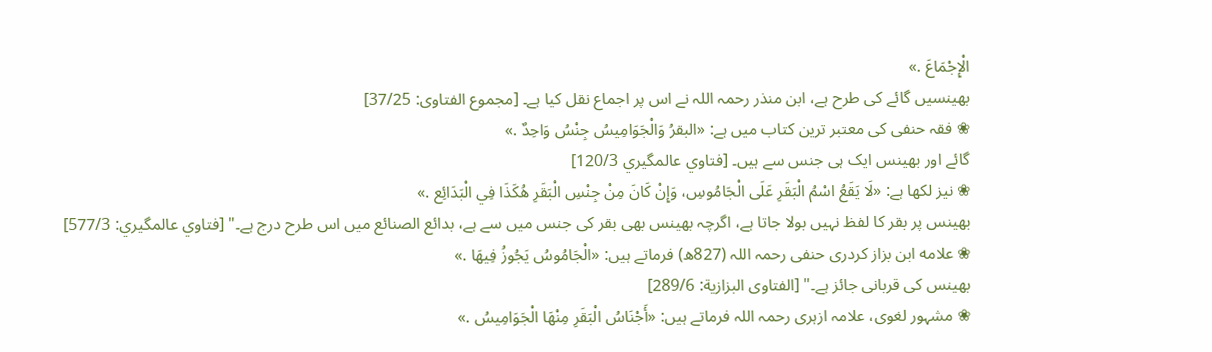الْإِجْمَاعَ .»
بھینسیں گائے کی طرح ہے، ابن منذر رحمہ اللہ نے اس پر اجماع نقل کیا ہے۔ [مجموع الفتاوى: 37/25]
❀ فقہ حنفی کی معتبر ترین کتاب میں ہے: «البقرُ وَالْجَوَامِيسُ جِنْسُ وَاحِدٌ .»
گائے اور بھینس ایک ہی جنس سے ہیں۔ [فتاوي عالمگيري 120/3]
❀ نیز لکھا ہے: «لَا يَقَعُ اسْمُ الْبَقَرِ عَلَى الْجَامُوسِ، وَإِنْ كَانَ مِنْ جِنْسِ الْبَقَرِ هُكَذَا فِي الْبَدَائِع .»
بھینس پر بقر کا لفظ نہیں بولا جاتا ہے، اگرچہ بھینس بھی بقر کی جنس میں سے ہے، بدائع الصنائع میں اس طرح درج ہے۔" [فتاوي عالمگيري: 577/3]
❀ علامه ابن بزاز کردری حنفی رحمہ اللہ (827ھ) فرماتے ہیں: «الْجَامُوسُ يَجُوزُ فِيهَا .»
بھینس کی قربانی جائز ہے۔" [الفتاوى البزازية: 289/6]
❀ مشہور لغوی، علامہ ازہری رحمہ اللہ فرماتے ہیں: «أَجْنَاسُ الْبَقَرِ مِنْهَا الْجَوَامِيسُ .»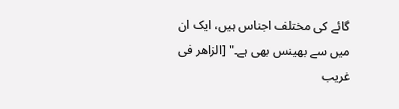گائے کی مختلف اجناس ہیں، ایک ان میں سے بھینس بھی ہے۔" [الزاهر فى غريب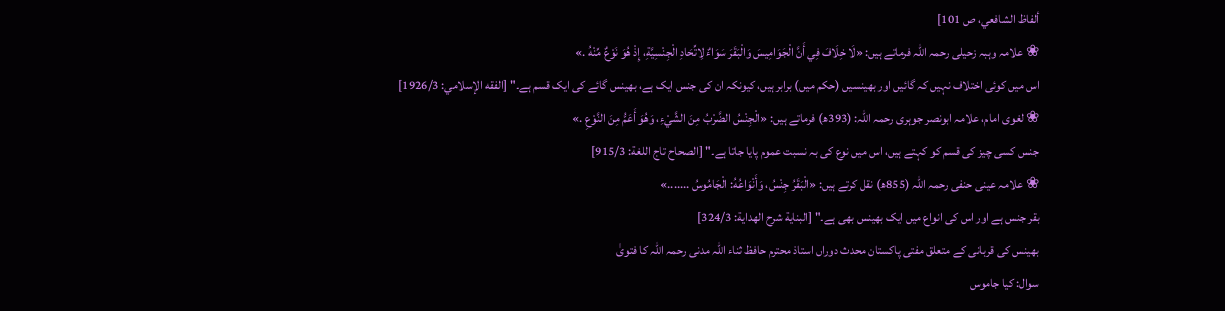ألفاظ الشافعي، ص 101]
❀ علامہ وہبہ زحیلی رحمہ اللہ فرماتے ہیں: «لَا خِلَافَ فِي أَنَّ الْجَوَامِيسَ وَالْبَقَرَ سَوَاءٌ لِاتِّحَادِ الْجِنْسِيَّةِ، إِذْ هُوَ نَوْعٌ مِّنْهُ .»
اس میں کوئی اختلاف نہیں کہ گائیں اور بھینسیں (حکم میں) برابر ہیں، کیونکہ ان کی جنس ایک ہے، بھینس گائے کی ایک قسم ہے۔" [الفقه الإسلامي: 1926/3]
❀ لغوی امام، علامہ ابونصر جوہری رحمہ اللہ: (393ھ) فرماتے ہیں: «الْجِنْسُ الضَّرْبُ مِنَ الشَّيْءِ، وَهُوَ أَعَمُّ مِنَ النَّوْعِ .»
جنس کسی چیز کی قسم کو کہتے ہیں، اس میں نوع کی بہ نسبت عموم پایا جاتا ہے۔" [الصحاح تاج اللغة: 915/3]
❀ علامہ عینی حنفی رحمہ اللہ (855ھ) نقل کرتے ہیں: «الْبَقَرُ جِنْسُ، وَأَنْوَاعُهُ: الْجَامُوسُ .......»
بقر جنس ہے اور اس کی انواع میں ایک بھینس بھی ہے۔" [البناية شرح الهداية: 324/3]
بھینس کی قربانی کے متعلق مفتی پاکستان محدث دوراں استاذ محترم حافظ ثناء اللہ مدنی رحمہ اللہ کا فتویٰ
سوال: کیا جاموس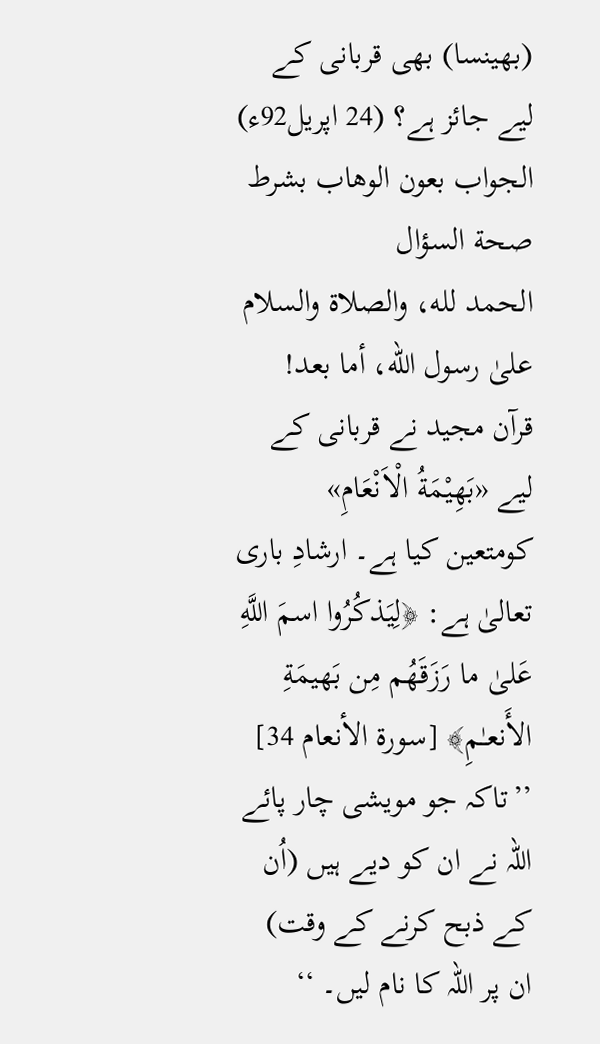(بھینسا) بھی قربانی کے لیے جائز ہے؟ (24 اپریل92ء)
الجواب بعون الوهاب بشرط صحة السؤال
الحمد لله، والصلاة والسلام علىٰ رسول الله، أما بعد!
قرآن مجید نے قربانی کے لیے «بَهِيْمَةُ الْاَنْعَامِ» کومتعین کیا ہے۔ ارشادِ باری تعالیٰ ہے: ﴿لِيَذكُرُوا اسمَ اللَّهِ عَلىٰ ما رَزَقَهُم مِن بَهيمَةِ الأَنعـٰمِ﴾ [سورة الأنعام 34]
’’تاکہ جو مویشی چار پائے اللہ نے ان کو دیے ہیں (اُن کے ذبح کرنے کے وقت) ان پر اللہ کا نام لیں۔ ‘‘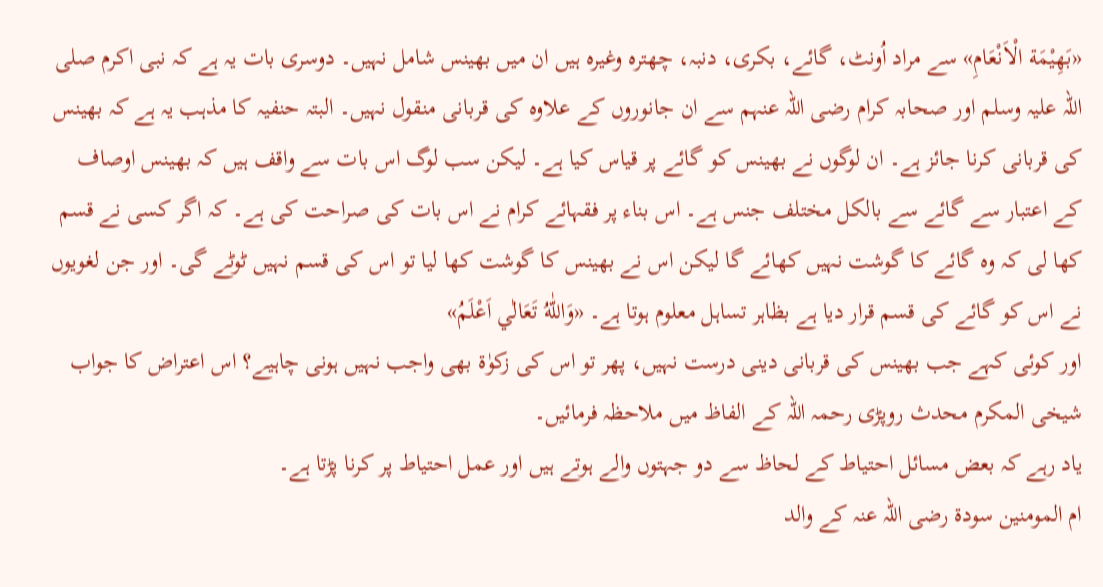«بَهِيْمَة الْاَنْعَامِ» سے مراد اُونٹ، گائے، بکری، دنبہ، چھترہ وغیرہ ہیں ان میں بھینس شامل نہیں۔ دوسری بات یہ ہے کہ نبی اکرم صلی اللہ علیہ وسلم اور صحابہ کرام رضی اللہ عنہم سے ان جانوروں کے علاوہ کی قربانی منقول نہیں۔ البتہ حنفیہ کا مذہب یہ ہے کہ بھینس کی قربانی کرنا جائز ہے۔ ان لوگوں نے بھینس کو گائے پر قیاس کیا ہے۔ لیکن سب لوگ اس بات سے واقف ہیں کہ بھینس اوصاف کے اعتبار سے گائے سے بالکل مختلف جنس ہے۔ اس بناء پر فقہائے کرام نے اس بات کی صراحت کی ہے۔ کہ اگر کسی نے قسم کھا لی کہ وہ گائے کا گوشت نہیں کھائے گا لیکن اس نے بھینس کا گوشت کھا لیا تو اس کی قسم نہیں ٹوٹے گی۔ اور جن لغویوں نے اس کو گائے کی قسم قرار دیا ہے بظاہر تساہل معلوم ہوتا ہے۔ «وَاللّٰهُ تَعَالٰي اَعْلَمُ»
اور کوئی کہے جب بھینس کی قربانی دینی درست نہیں، پھر تو اس کی زکوٰۃ بھی واجب نہیں ہونی چاہیے؟ اس اعتراض کا جواب شیخی المکرم محدث روپڑی رحمہ اللہ کے الفاظ میں ملاحظہ فرمائیں۔
یاد رہے کہ بعض مسائل احتیاط کے لحاظ سے دو جہتوں والے ہوتے ہیں اور عمل احتیاط پر کرنا پڑتا ہے۔
ام المومنین سودۃ رضی اللہ عنہ کے والد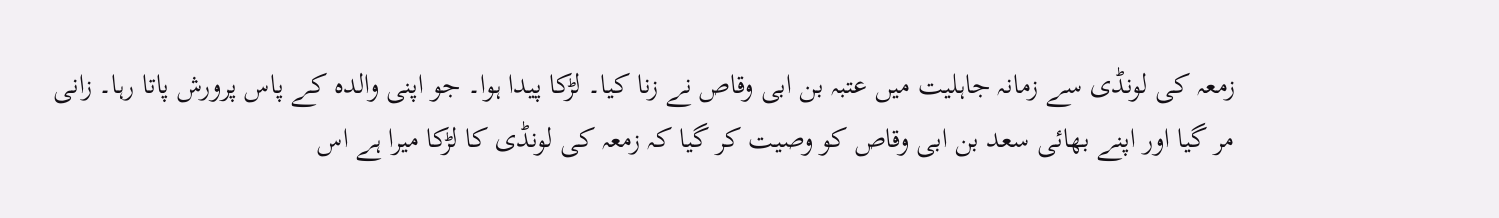زمعہ کی لونڈی سے زمانہ جاہلیت میں عتبہ بن ابی وقاص نے زنا کیا۔ لڑکا پیدا ہوا۔ جو اپنی والدہ کے پاس پرورش پاتا رہا۔ زانی مر گیا اور اپنے بھائی سعد بن ابی وقاص کو وصیت کر گیا کہ زمعہ کی لونڈی کا لڑکا میرا ہے اس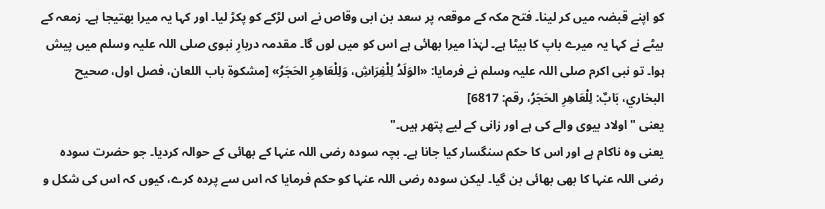کو اپنے قبضہ میں کر لینا۔ فتح مکہ کے موقعہ پر سعد بن ابی وقاص نے اس لڑکے کو پکڑ لیا۔ اور کہا یہ میرا بھتیجا ہے۔ زمعہ کے بیٹے نے کہا یہ میرے باپ کا بیٹا ہے۔ لہٰذا میرا بھائی ہے اس کو میں لوں گا۔ مقدمہ دربارِ نبوی صلی اللہ علیہ وسلم میں پیش ہوا۔ تو نبی اکرم صلی اللہ علیہ وسلم نے فرمایا: «الوَلَدُ لِلْفِرَاشِ، وَلِلْعَاهِرِ الحَجَرُ» [مشكوة باب اللعان، فصل اول، صحيح البخاري، بَابٌ: لِلْعَاهِرِ الحَجَرُ، رقم: 6817]
یعنی "اولاد بیوی والے کی ہے اور زانی کے لیے پتھر ہیں۔"
یعنی وہ ناکام ہے اور اس کا حکم سنگسار کیا جانا ہے۔ بچہ سودہ رضی اللہ عنہا کے بھائی کے حوالہ کردیا۔ جو حضرت سودہ رضی اللہ عنہا کا بھی بھائی بن گیا۔ لیکن سودہ رضی اللہ عنہا کو حکم فرمایا کہ اس سے پردہ کرے، کیوں کہ اس کی شکل و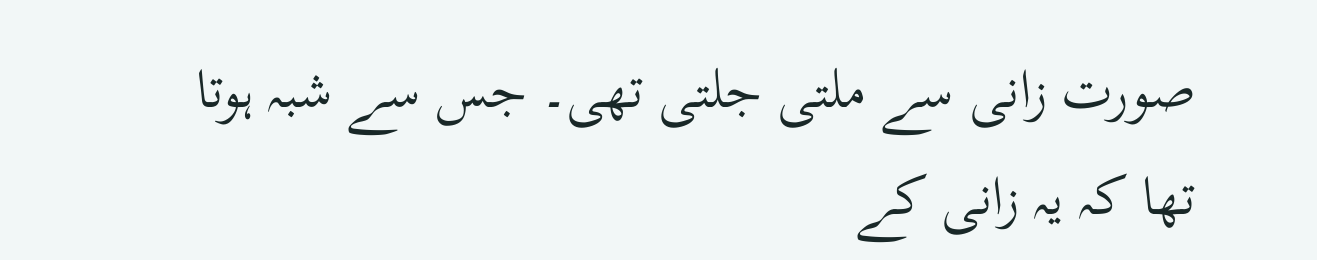صورت زانی سے ملتی جلتی تھی۔ جس سے شبہ ہوتا تھا کہ یہ زانی کے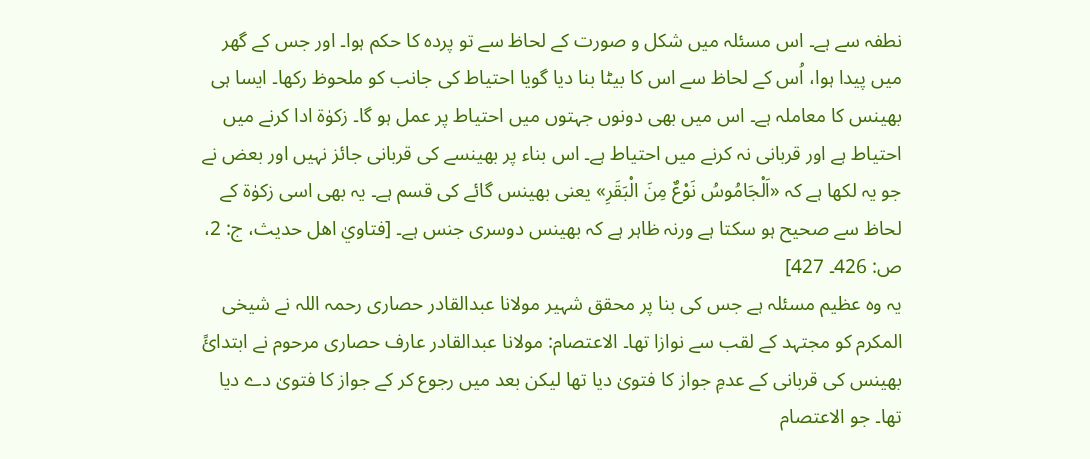نطفہ سے ہے۔ اس مسئلہ میں شکل و صورت کے لحاظ سے تو پردہ کا حکم ہوا۔ اور جس کے گھر میں پیدا ہوا، اُس کے لحاظ سے اس کا بیٹا بنا دیا گویا احتیاط کی جانب کو ملحوظ رکھا۔ ایسا ہی بھینس کا معاملہ ہے۔ اس میں بھی دونوں جہتوں میں احتیاط پر عمل ہو گا۔ زکوٰۃ ادا کرنے میں احتیاط ہے اور قربانی نہ کرنے میں احتیاط ہے۔ اس بناء پر بھینسے کی قربانی جائز نہیں اور بعض نے جو یہ لکھا ہے کہ «اَلْجَامُوسُ نَوْعٌ مِنَ الْبَقَرِ» یعنی بھینس گائے کی قسم ہے۔ یہ بھی اسی زکوٰۃ کے لحاظ سے صحیح ہو سکتا ہے ورنہ ظاہر ہے کہ بھینس دوسری جنس ہے۔ [فتاويٰ اهل حديث، ج: 2، ص: 426۔ 427]
یہ وہ عظیم مسئلہ ہے جس کی بنا پر محقق شہیر مولانا عبدالقادر حصاری رحمہ اللہ نے شیخی المکرم کو مجتہد کے لقب سے نوازا تھا۔ الاعتصام: مولانا عبدالقادر عارف حصاری مرحوم نے ابتدائً بھینس کی قربانی کے عدمِ جواز کا فتویٰ دیا تھا لیکن بعد میں رجوع کر کے جواز کا فتویٰ دے دیا تھا۔ جو الاعتصام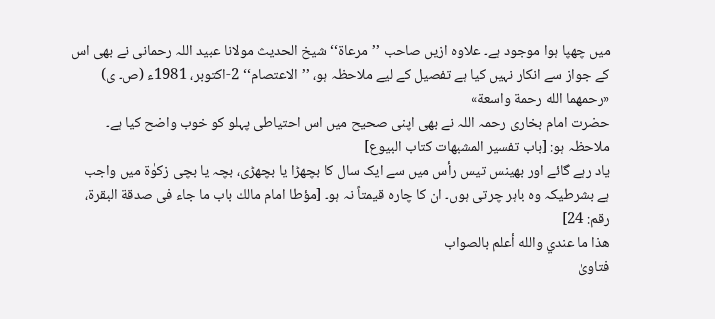میں چھپا ہوا موجود ہے۔ علاوہ ازیں صاحب ’’مرعاۃ‘‘ شیخ الحدیث مولانا عبید اللہ رحمانی نے بھی اس کے جواز سے انکار نہیں کیا ہے تفصیل کے لیے ملاحظہ ہو، ’’الاعتصام‘‘ 2-اکتوبر، 1981ء (ص۔ ی) «رحمهما الله رحمة واسعة»
حضرت امام بخاری رحمہ اللہ نے بھی اپنی صحیح میں اس احتیاطی پہلو کو خوب واضح کیا ہے۔ ملاحظہ ہو: [باب تفسير المشبهات كتاب البيوع]
یاد رہے گائے اور بھینس تیس رأس میں سے ایک سال کا بچھڑا یا بچھڑی، بچہ یا بچی زکوٰۃ میں واجب ہے بشرطیکہ وہ باہر چرتی ہوں۔ ان کا چارہ قیمتاً نہ ہو۔ [مؤطا امام مالك باب ما جاء فى صدقة البقرة، رقم: 24]
ھذا ما عندي والله أعلم بالصواب
فتاویٰ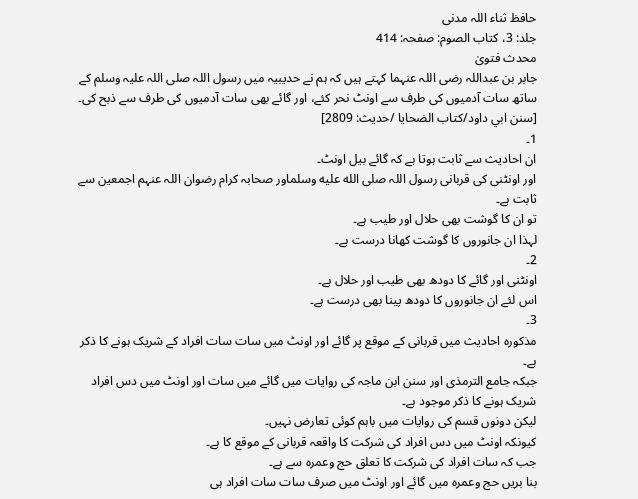حافظ ثناء اللہ مدنی
جلد: 3، کتاب الصوم: صفحہ: 414
محدث فتویٰ
جابر بن عبداللہ رضی اللہ عنہما کہتے ہیں کہ ہم نے حدیبیہ میں رسول اللہ صلی اللہ علیہ وسلم کے ساتھ سات آدمیوں کی طرف سے اونٹ نحر کئے، اور گائے بھی سات آدمیوں کی طرف سے ذبح کی۔ [سنن ابي داود/كتاب الضحايا /حدیث: 2809]
1۔
ان احادیث سے ثابت ہوتا ہے کہ گائے بیل اونٹ۔
اور اونٹنی کی قربانی رسول اللہ صلى الله عليه وسلماور صحابہ کرام رضوان اللہ عنہم اجمعین سے ثابت ہے۔
تو ان کا گوشت بھی حلال اور طیب ہے۔
لہذا ان جانوروں کا گوشت کھانا درست ہے۔
2۔
اونٹنی اور گائے کا دودھ بھی طیب اور حلال ہے۔
اس لئے ان جانوروں کا دودھ پینا بھی درست ہے۔
3۔
مذکورہ احادیث میں قربانی کے موقع پر گائے اور اونٹ میں سات سات افراد کے شریک ہونے کا ذکر ہے۔
جبکہ جامع الترمذی اور سنن ابن ماجہ کی روایات میں گائے میں سات اور اونٹ میں دس افراد شریک ہونے کا ذکر موجود ہے۔
لیکن دونوں قسم کی روایات میں باہم کوئی تعارض نہیں۔
کیونکہ اونٹ میں دس افراد کی شرکت کا واقعہ قربانی کے موقع کا ہے۔
جب کہ سات افراد کی شرکت کا تعلق حج وعمرہ سے ہے۔
بنا بریں حج وعمرہ میں گائے اور اونٹ میں صرف سات سات افراد ہی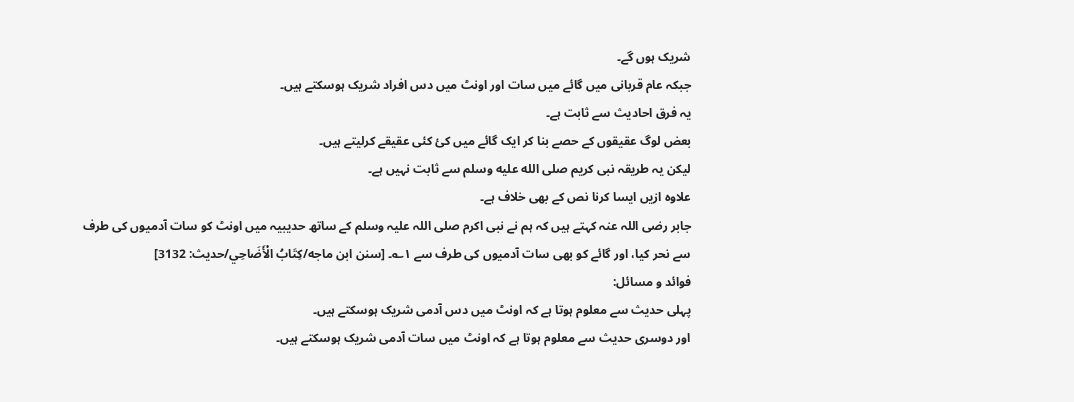شریک ہوں گے۔
جبکہ عام قربانی میں گائے میں سات اور اونٹ میں دس افراد شریک ہوسکتے ہیں۔
یہ فرق احادیث سے ثابت ہے۔
بعض لوگ عقیقوں کے حصے بنا کر ایک گائے میں کئ کئی عقیقے کرلیتے ہیں۔
لیکن یہ طریقہ نبی کریم صلى الله عليه وسلم سے ثابت نہیں ہے۔
علاوہ ازیں ایسا کرنا نص کے بھی خلاف ہے۔
جابر رضی اللہ عنہ کہتے ہیں کہ ہم نے نبی اکرم صلی اللہ علیہ وسلم کے ساتھ حدیبیہ میں اونٹ کو سات آدمیوں کی طرف سے نحر کیا، اور گائے کو بھی سات آدمیوں کی طرف سے ۱؎۔ [سنن ابن ماجه/كِتَابُ الْأَضَاحِي/حدیث: 3132]
فوائد و مسائل:
پہلی حدیث سے معلوم ہوتا ہے کہ اونٹ میں دس آدمی شریک ہوسکتے ہیں۔
اور دوسری حدیث سے معلوم ہوتا ہے کہ اونٹ میں سات آدمی شریک ہوسکتے ہیں۔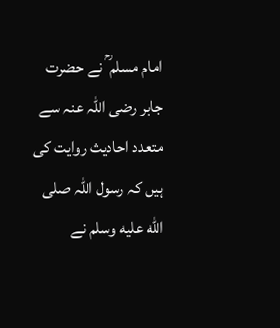امام مسلم ؒ نے حضرت جابر رضی اللہ عنہ سے متعدد احادیث روایت کی ہیں کہ رسول اللہ صلى الله عليه وسلم نے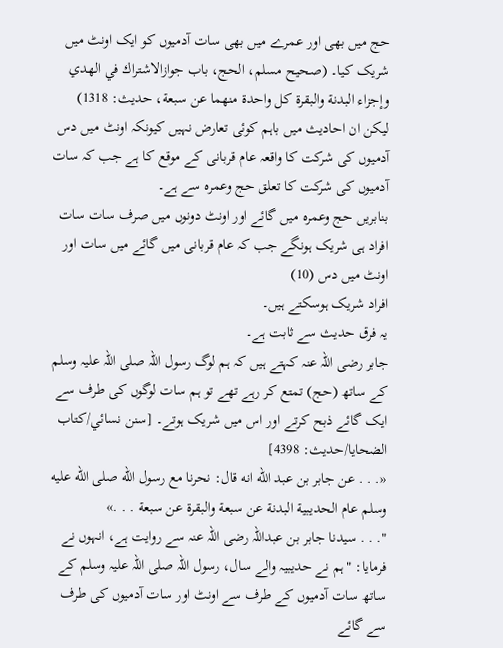حج میں بھی اور عمرے میں بھی سات آدمیوں کو ایک اونٹ میں شریک کیا۔ (صحيح مسلم، الحج، باب جوازالاشتراك في الهدي وإجزاء البدنة والبقرة كل واحدة منهما عن سبعة، حديث: 1318)
لیکن ان احادیث میں باہم کوئی تعارض نہیں کیونکہ اونٹ میں دس آدمیوں کی شرکت کا واقعہ عام قربانی کے موقع کا ہے جب کہ سات آدمیوں کی شرکت کا تعلق حج وعمرہ سے ہے۔
بنابریں حج وعمرہ میں گائے اور اونٹ دونوں میں صرف سات سات افراد ہی شریک ہونگے جب کہ عام قربانی میں گائے میں سات اور اونٹ میں دس (10)
افراد شریک ہوسکتے ہیں۔
یہ فرق حدیث سے ثابت ہے۔
جابر رضی اللہ عنہ کہتے ہیں کہ ہم لوگ رسول اللہ صلی اللہ علیہ وسلم کے ساتھ (حج) تمتع کر رہے تھے تو ہم سات لوگوں کی طرف سے ایک گائے ذبح کرتے اور اس میں شریک ہوتے۔ [سنن نسائي/كتاب الضحايا/حدیث: 4398]
«. . . عن جابر بن عبد الله انه قال: نحرنا مع رسول الله صلى الله عليه وسلم عام الحديبية البدنة عن سبعة والبقرة عن سبعة . . .»
". . . سیدنا جابر بن عبداللہ رضی اللہ عنہ سے روایت ہے، انہوں نے فرمایا: "ہم نے حدیبیہ والے سال، رسول اللہ صلی اللہ علیہ وسلم کے ساتھ سات آدمیوں کے طرف سے اونٹ اور سات آدمیوں کی طرف سے گائے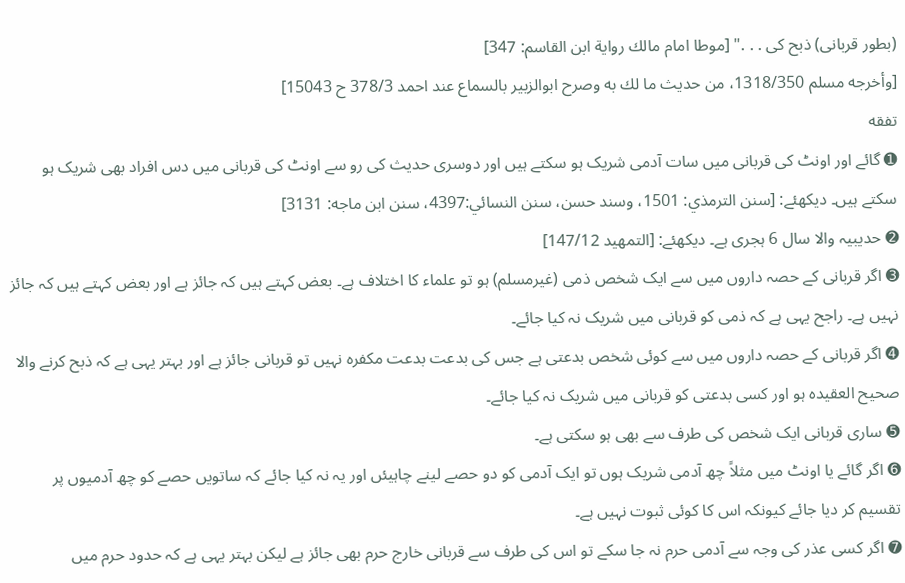(بطور قربانی) ذبح کی . . ." [موطا امام مالك رواية ابن القاسم: 347]
[وأخرجه مسلم 1318/350، من حديث ما لك به وصرح ابوالزبير بالسماع عند احمد 378/3 ح 15043]
تفقه
➊ گائے اور اونٹ کی قربانی میں سات آدمی شریک ہو سکتے ہیں اور دوسری حدیث کی رو سے اونٹ کی قربانی میں دس افراد بھی شریک ہو سکتے ہیں۔ ديكهئے: [سنن الترمذي: 1501، وسند حسن، سنن النسائي:4397، سنن ابن ماجه: 3131]
➋ حدیبیہ والا سال 6 ہجری ہے۔ دیکھئے: [التمهيد 147/12]
➌ اگر قربانی کے حصہ داروں میں سے ایک شخص ذمی (غیرمسلم) ہو تو علماء کا اختلاف ہے۔ بعض کہتے ہیں کہ جائز ہے اور بعض کہتے ہیں کہ جائز نہیں ہے۔ راجح یہی ہے کہ ذمی کو قربانی میں شریک نہ کیا جائے۔
➍ اگر قربانی کے حصہ داروں میں سے کوئی شخص بدعتی ہے جس کی بدعت بدعت مکفرہ نہیں تو قربانی جائز ہے اور بہتر یہی ہے کہ ذبح کرنے والا صحیح العقیدہ ہو اور کسی بدعتی کو قربانی میں شریک نہ کیا جائے۔
➎ ساری قربانی ایک شخص کی طرف سے بھی ہو سکتی ہے۔
➏ اگر گائے یا اونٹ میں مثلاً چھ آدمی شریک ہوں تو ایک آدمی کو دو حصے لینے چاہیئں اور یہ نہ کیا جائے کہ ساتویں حصے کو چھ آدمیوں پر تقسیم کر دیا جائے کیونکہ اس کا کوئی ثبوت نہیں ہے۔
➐ اگر کسی عذر کی وجہ سے آدمی حرم نہ جا سکے تو اس کی طرف سے قربانی خارج حرم بھی جائز ہے لیکن بہتر یہی ہے کہ حدود حرم میں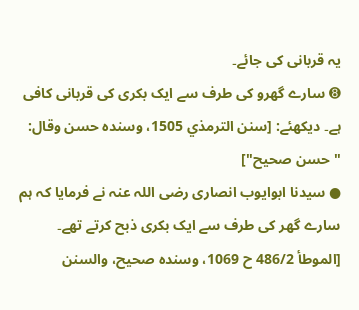یہ قربانی کی جائے۔
➑ سارے گھرو کی طرف سے ایک بکری کی قربانی کافی ہے۔ دیکھئے: [سنن الترمذي 1505، وسنده حسن وقال: "حسن صحيح"]
● سیدنا ابوایوب انصاری رضی اللہ عنہ نے فرمایا کہ ہم سارے گھر کی طرف سے ایک بکری ذبح کرتے تھے۔ [الموطأ 486/2 ح 1069، وسنده صحيح، والسنن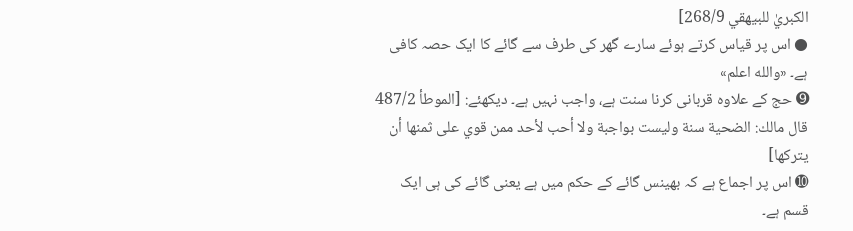الكبريٰ للبيهقي 268/9]
● اس پر قیاس کرتے ہوئے سارے گھر کی طرف سے گائے کا ایک حصہ کافی ہے۔ «والله اعلم»
➒ حج کے علاوہ قربانی کرنا سنت ہے، واجب نہیں ہے۔ دیکھئے: [الموطأ 487/2 قال مالك: الضحية سنة وليست بواجبة ولا أحب لأحد ممن قوي على ثمنها أن يتركها]
➓ اس پر اجماع ہے کہ بھینس گائے کے حکم میں ہے یعنی گائے کی ہی ایک قسم ہے۔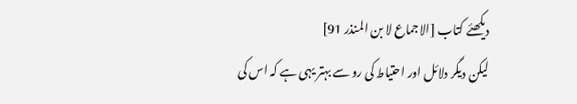دیکھئے کتاب [الاجماع لا بن المنذر 91]
لیکن دیگر دلائل اور احتیاط کی رو سے بہتر یہی ہے کہ اس کی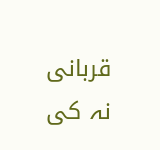قربانی نہ کی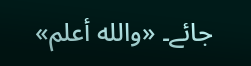جائے۔ «والله أعلم»